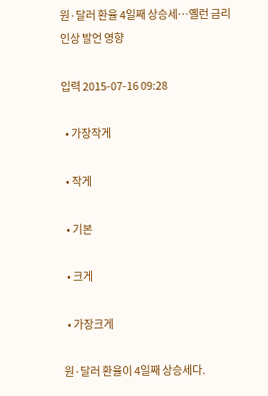원·달러 환율 4일째 상승세…옐런 금리인상 발언 영향

입력 2015-07-16 09:28

  • 가장작게

  • 작게

  • 기본

  • 크게

  • 가장크게

원·달러 환율이 4일째 상승세다.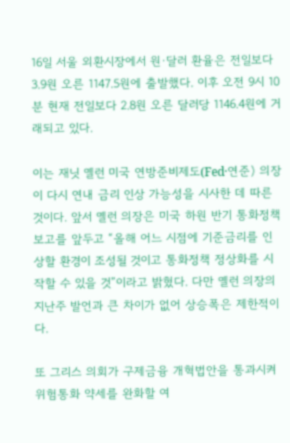16일 서울 외환시장에서 원·달러 환율은 전일보다 3.9원 오른 1147.5원에 출발했다. 이후 오전 9시 10분 현재 전일보다 2.8원 오른 달러당 1146.4원에 거래되고 있다.

이는 재닛 옐런 미국 연방준비제도(Fed·연준) 의장이 다시 연내 금리 인상 가능성을 시사한 데 따른 것이다. 앞서 옐런 의장은 미국 하원 반기 통화정책 보고를 앞두고 “올해 어느 시점에 기준금리를 인상할 환경이 조성될 것이고 통화정책 정상화를 시작할 수 있을 것”이라고 밝혔다. 다만 옐런 의장의 지난주 발언과 큰 차이가 없어 상승폭은 제한적이다.

또 그리스 의회가 구제금융 개혁법안을 통과시켜 위험통화 약세를 완화할 여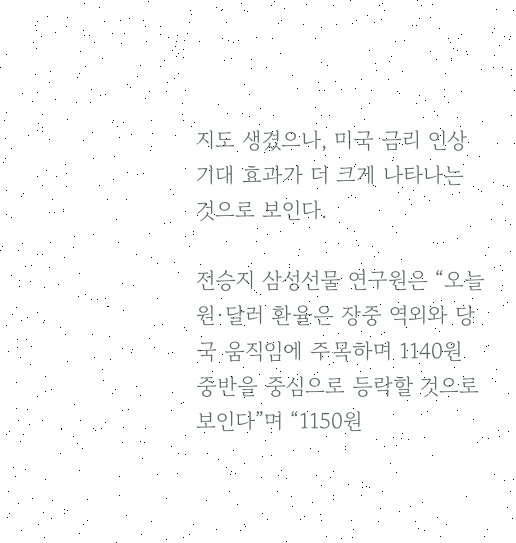지도 생겼으나, 미국 금리 인상 기대 효과가 더 크게 나타나는 것으로 보인다.

전승지 삼성선물 연구원은 “오늘 원·달러 환율은 장중 역외와 당국 움직임에 주목하며 1140원 중반을 중심으로 등락할 것으로 보인다”며 “1150원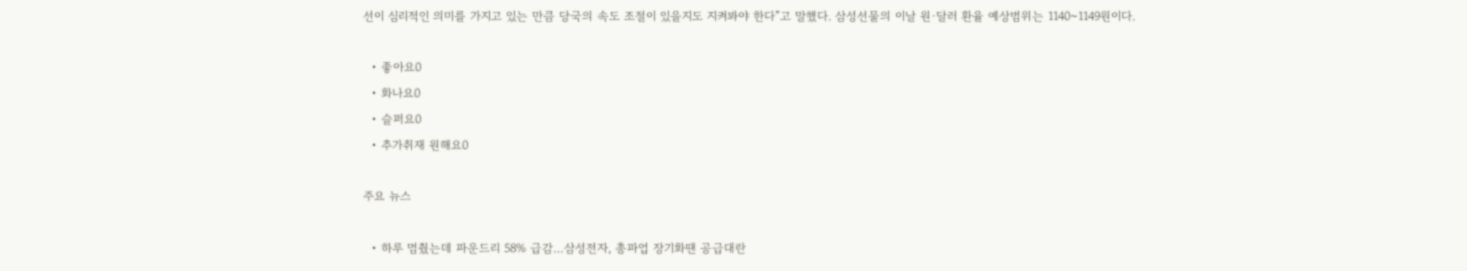선이 심리적인 의미를 가지고 있는 만큼 당국의 속도 조절이 있을지도 지켜봐야 한다”고 말했다. 삼성선물의 이날 원·달러 환율 예상범위는 1140~1149원이다.

  • 좋아요0
  • 화나요0
  • 슬퍼요0
  • 추가취재 원해요0

주요 뉴스

  • 하루 멈췄는데 파운드리 58% 급감…삼성전자, 총파업 장기화땐 공급대란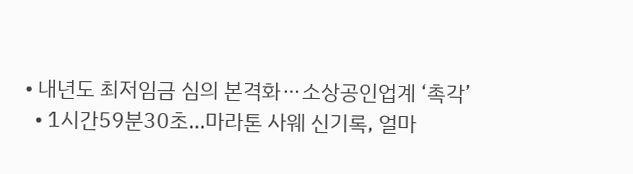• 내년도 최저임금 심의 본격화⋯소상공인업계 ‘촉각’
  • 1시간59분30초…마라톤 사웨 신기록, 얼마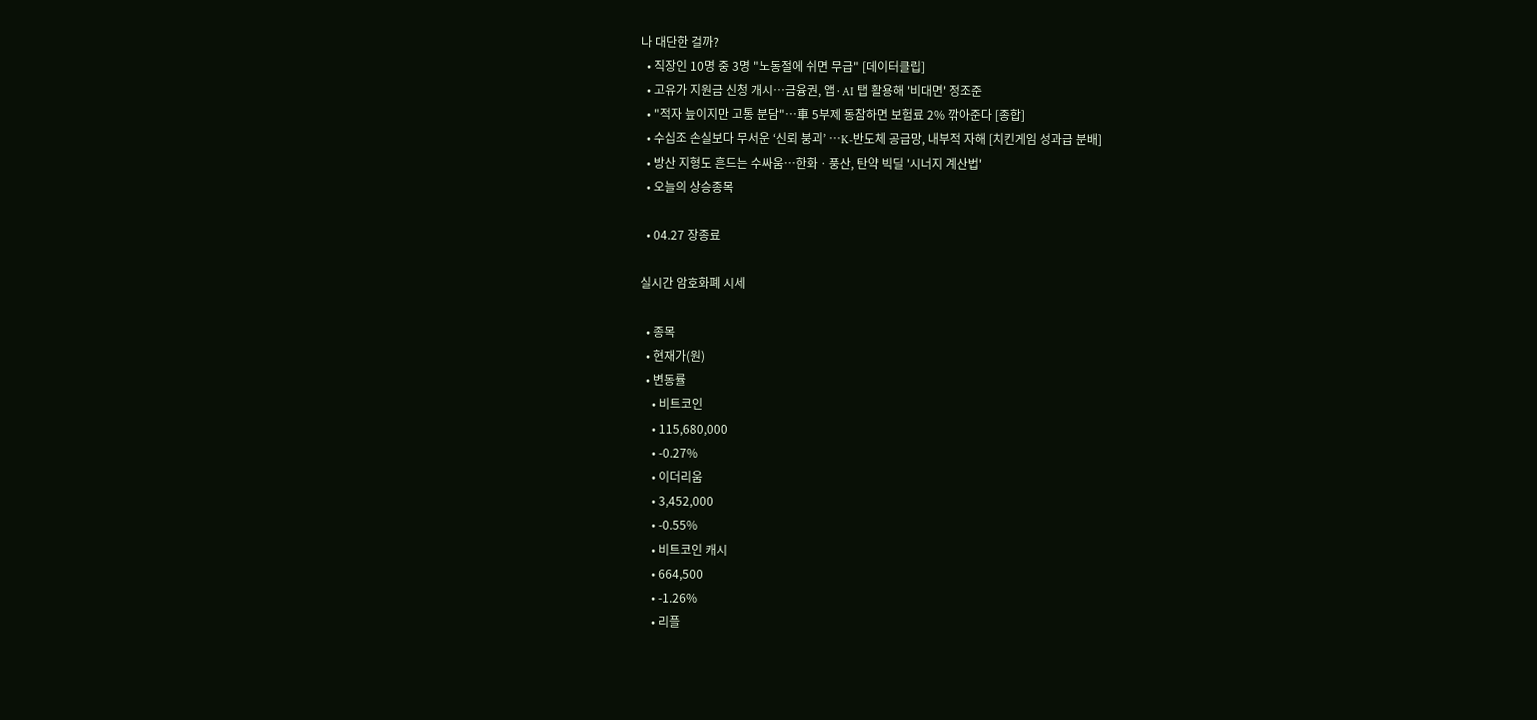나 대단한 걸까?
  • 직장인 10명 중 3명 "노동절에 쉬면 무급" [데이터클립]
  • 고유가 지원금 신청 개시⋯금융권, 앱·AI 탭 활용해 '비대면' 정조준
  • "적자 늪이지만 고통 분담"⋯車 5부제 동참하면 보험료 2% 깎아준다 [종합]
  • 수십조 손실보다 무서운 ‘신뢰 붕괴’ ⋯K-반도체 공급망, 내부적 자해 [치킨게임 성과급 분배]
  • 방산 지형도 흔드는 수싸움⋯한화ㆍ풍산, 탄약 빅딜 '시너지 계산법'
  • 오늘의 상승종목

  • 04.27 장종료

실시간 암호화폐 시세

  • 종목
  • 현재가(원)
  • 변동률
    • 비트코인
    • 115,680,000
    • -0.27%
    • 이더리움
    • 3,452,000
    • -0.55%
    • 비트코인 캐시
    • 664,500
    • -1.26%
    • 리플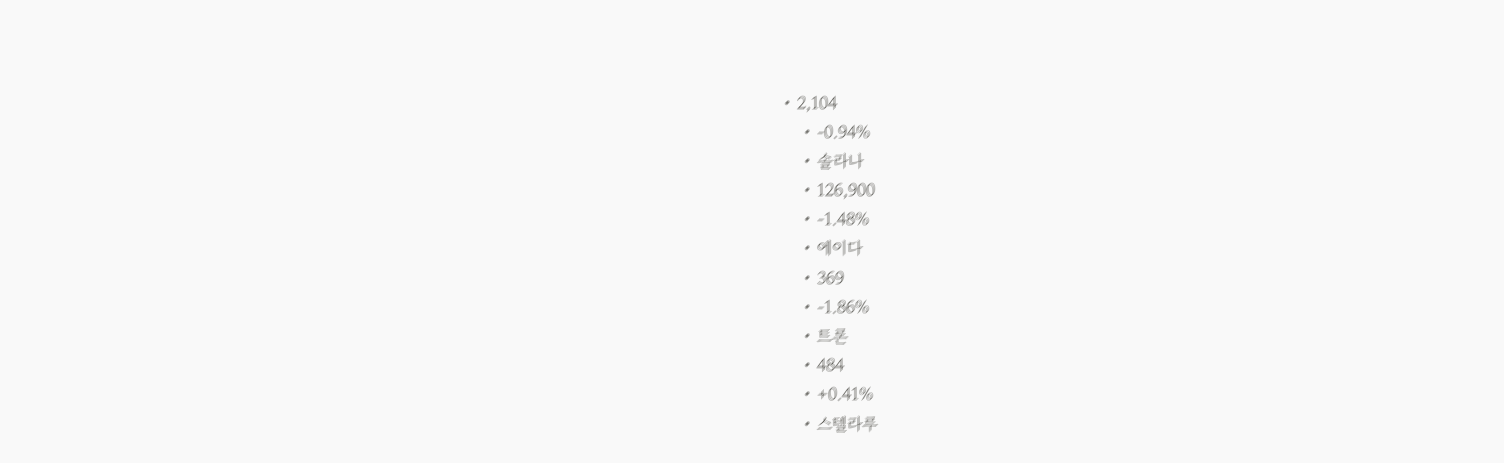• 2,104
    • -0.94%
    • 솔라나
    • 126,900
    • -1.48%
    • 에이다
    • 369
    • -1.86%
    • 트론
    • 484
    • +0.41%
    • 스텔라루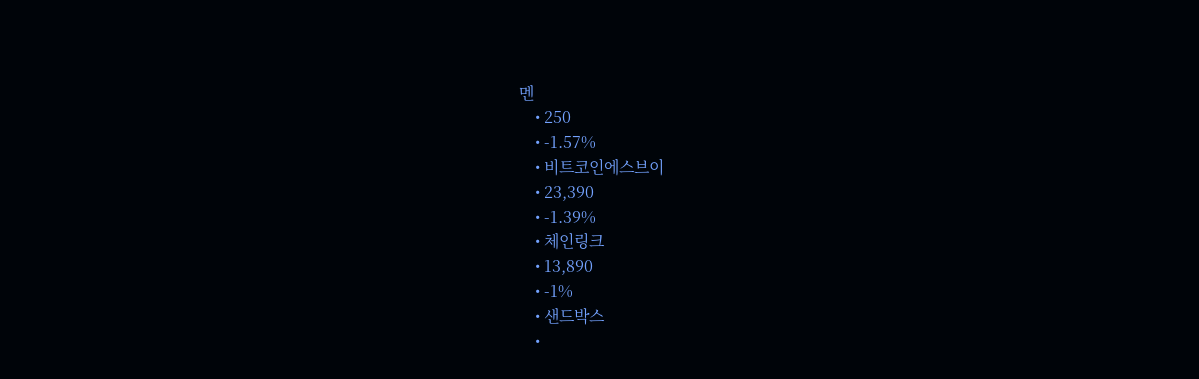멘
    • 250
    • -1.57%
    • 비트코인에스브이
    • 23,390
    • -1.39%
    • 체인링크
    • 13,890
    • -1%
    • 샌드박스
    •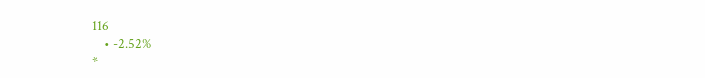116
    • -2.52%
*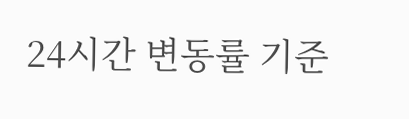24시간 변동률 기준